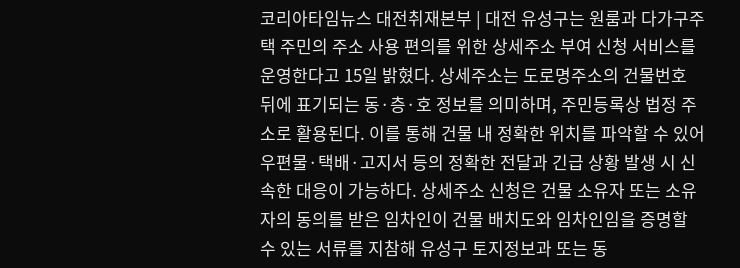코리아타임뉴스 대전취재본부 | 대전 유성구는 원룸과 다가구주택 주민의 주소 사용 편의를 위한 상세주소 부여 신청 서비스를 운영한다고 15일 밝혔다. 상세주소는 도로명주소의 건물번호 뒤에 표기되는 동·층·호 정보를 의미하며, 주민등록상 법정 주소로 활용된다. 이를 통해 건물 내 정확한 위치를 파악할 수 있어 우편물·택배·고지서 등의 정확한 전달과 긴급 상황 발생 시 신속한 대응이 가능하다. 상세주소 신청은 건물 소유자 또는 소유자의 동의를 받은 임차인이 건물 배치도와 임차인임을 증명할 수 있는 서류를 지참해 유성구 토지정보과 또는 동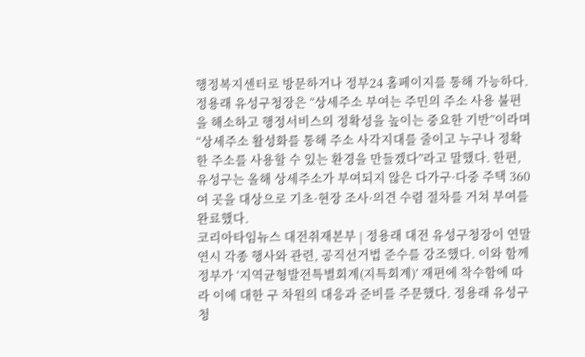행정복지센터로 방문하거나 정부24 홈페이지를 통해 가능하다. 정용래 유성구청장은 “상세주소 부여는 주민의 주소 사용 불편을 해소하고 행정서비스의 정확성을 높이는 중요한 기반”이라며 “상세주소 활성화를 통해 주소 사각지대를 줄이고 누구나 정확한 주소를 사용할 수 있는 환경을 만들겠다”라고 말했다. 한편, 유성구는 올해 상세주소가 부여되지 않은 다가구·다중 주택 360여 곳을 대상으로 기초·현장 조사·의견 수렴 절차를 거쳐 부여를 완료했다.
코리아타임뉴스 대전취재본부 | 정용래 대전 유성구청장이 연말연시 각종 행사와 관련, 공직선거법 준수를 강조했다. 이와 함께 정부가 ‘지역균형발전특별회계(지특회계)’ 재편에 착수함에 따라 이에 대한 구 차원의 대응과 준비를 주문했다. 정용래 유성구청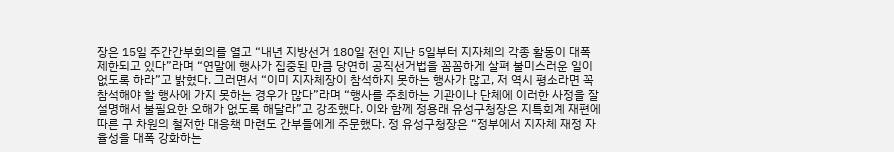장은 15일 주간간부회의를 열고 “내년 지방선거 180일 전인 지난 5일부터 지자체의 각종 활동이 대폭 제한되고 있다”라며 “연말에 행사가 집중된 만큼 당연히 공직선거법을 꼼꼼하게 살펴 불미스러운 일이 없도록 하라”고 밝혔다. 그러면서 “이미 지자체장이 참석하지 못하는 행사가 많고, 저 역시 평소라면 꼭 참석해야 할 행사에 가지 못하는 경우가 많다”라며 “행사를 주최하는 기관이나 단체에 이러한 사정을 잘 설명해서 불필요한 오해가 없도록 해달라”고 강조했다. 이와 함께 정용래 유성구청장은 지특회계 재편에 따른 구 차원의 철저한 대응책 마련도 간부들에게 주문했다. 정 유성구청장은 “정부에서 지자체 재정 자율성을 대폭 강화하는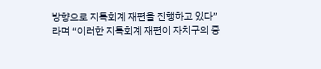방향으로 지특회계 재편을 진행하고 있다”라며 “이러한 지특회계 재편이 자치구의 중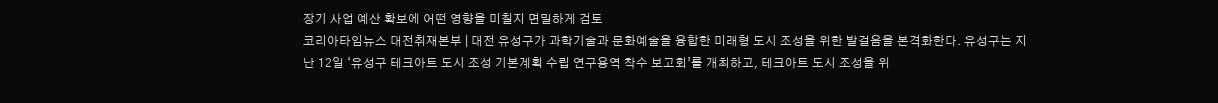장기 사업 예산 확보에 어떤 영향을 미칠지 면밀하게 검토
코리아타임뉴스 대전취재본부 | 대전 유성구가 과학기술과 문화예술을 융합한 미래형 도시 조성을 위한 발걸음을 본격화한다. 유성구는 지난 12일 ‘유성구 테크아트 도시 조성 기본계획 수립 연구용역 착수 보고회’를 개최하고, 테크아트 도시 조성을 위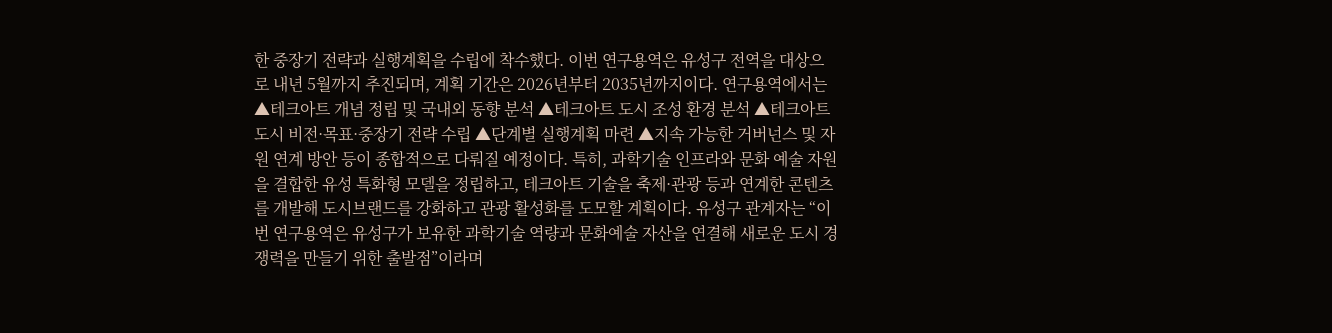한 중장기 전략과 실행계획을 수립에 착수했다. 이번 연구용역은 유성구 전역을 대상으로 내년 5월까지 추진되며, 계획 기간은 2026년부터 2035년까지이다. 연구용역에서는 ▲테크아트 개념 정립 및 국내외 동향 분석 ▲테크아트 도시 조성 환경 분석 ▲테크아트 도시 비전·목표·중장기 전략 수립 ▲단계별 실행계획 마련 ▲지속 가능한 거버넌스 및 자원 연계 방안 등이 종합적으로 다뤄질 예정이다. 특히, 과학기술 인프라와 문화 예술 자원을 결합한 유성 특화형 모델을 정립하고, 테크아트 기술을 축제·관광 등과 연계한 콘텐츠를 개발해 도시브랜드를 강화하고 관광 활성화를 도모할 계획이다. 유성구 관계자는 “이번 연구용역은 유성구가 보유한 과학기술 역량과 문화예술 자산을 연결해 새로운 도시 경쟁력을 만들기 위한 출발점”이라며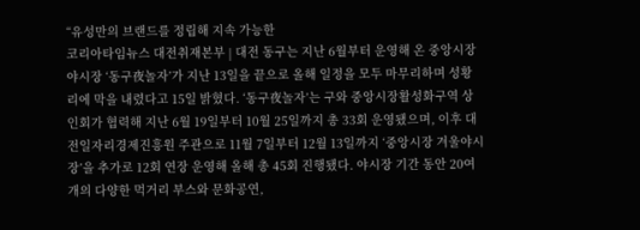“유성만의 브랜드를 정립해 지속 가능한
코리아타임뉴스 대전취재본부 | 대전 동구는 지난 6월부터 운영해 온 중앙시장 야시장 ‘동구夜놀자’가 지난 13일을 끝으로 올해 일정을 모두 마무리하며 성황리에 막을 내렸다고 15일 밝혔다. ‘동구夜놀자’는 구와 중앙시장활성화구역 상인회가 협력해 지난 6월 19일부터 10월 25일까지 총 33회 운영됐으며, 이후 대전일자리경제진흥원 주관으로 11월 7일부터 12월 13일까지 ‘중앙시장 겨울야시장’을 추가로 12회 연장 운영해 올해 총 45회 진행됐다. 야시장 기간 동안 20여 개의 다양한 먹거리 부스와 문화공연,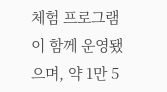체험 프로그램이 함께 운영됐으며, 약 1만 5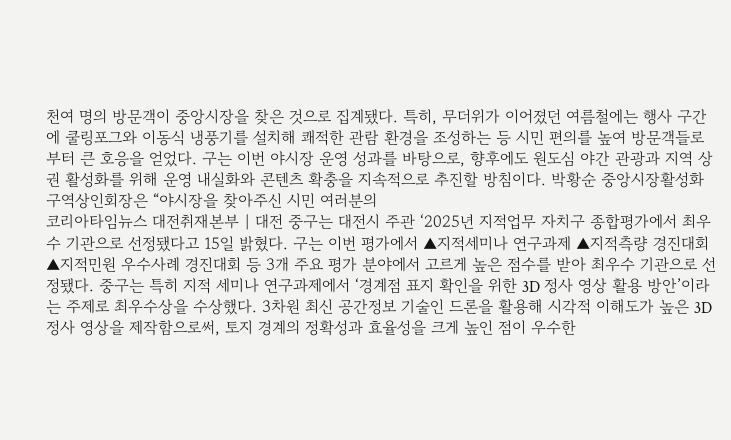천여 명의 방문객이 중앙시장을 찾은 것으로 집계됐다. 특히, 무더위가 이어졌던 여름철에는 행사 구간에 쿨링포그와 이동식 냉풍기를 설치해 쾌적한 관람 환경을 조성하는 등 시민 편의를 높여 방문객들로부터 큰 호응을 얻었다. 구는 이번 야시장 운영 성과를 바탕으로, 향후에도 원도심 야간 관광과 지역 상권 활성화를 위해 운영 내실화와 콘텐츠 확충을 지속적으로 추진할 방침이다. 박황순 중앙시장활성화구역상인회장은 “야시장을 찾아주신 시민 여러분의
코리아타임뉴스 대전취재본부 | 대전 중구는 대전시 주관 ‘2025년 지적업무 자치구 종합평가에서 최우수 기관으로 선정됐다고 15일 밝혔다. 구는 이번 평가에서 ▲지적세미나 연구과제 ▲지적측량 경진대회 ▲지적민원 우수사례 경진대회 등 3개 주요 평가 분야에서 고르게 높은 점수를 받아 최우수 기관으로 선정됐다. 중구는 특히 지적 세미나 연구과제에서 ‘경계점 표지 확인을 위한 3D 정사 영상 활용 방안’이라는 주제로 최우수상을 수상했다. 3차원 최신 공간정보 기술인 드론을 활용해 시각적 이해도가 높은 3D 정사 영상을 제작함으로써, 토지 경계의 정확성과 효율성을 크게 높인 점이 우수한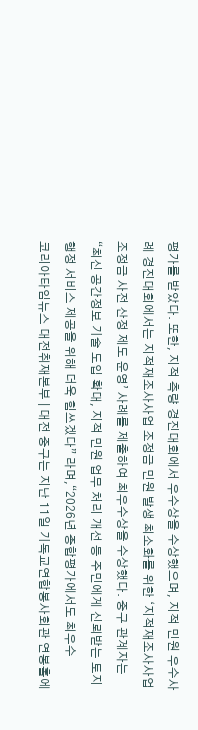평가를 받았다. 또한, 지적 측량 경진대회에서 우수상을 수상했으며, 지적 민원 우수사례 경진대회에서는 지적재조사사업 조정금 민원 발생 최소화를 위한 ‘지적재조사사업 조정금 사전 산정 제도 운영’ 사례를 제출하여 최우수상을 수상했다. 중구 관계자는 “최신 공간정보 기술 도입 확대, 지적 민원 업무 처리 개선 등 주민에게 신뢰받는 토지행정 서비스 제공을 위해 더욱 힘쓰겠다” 라며,“2026년 종합평가에서도 최우수
코리아타임뉴스 대전취재본부 | 대전 중구는 지난 11일 기독교연합봉사회관 연봉홀에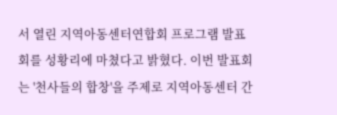서 열린 지역아동센터연합회 프로그램 발표회를 성황리에 마쳤다고 밝혔다. 이번 발표회는 '천사들의 합창'을 주제로 지역아동센터 간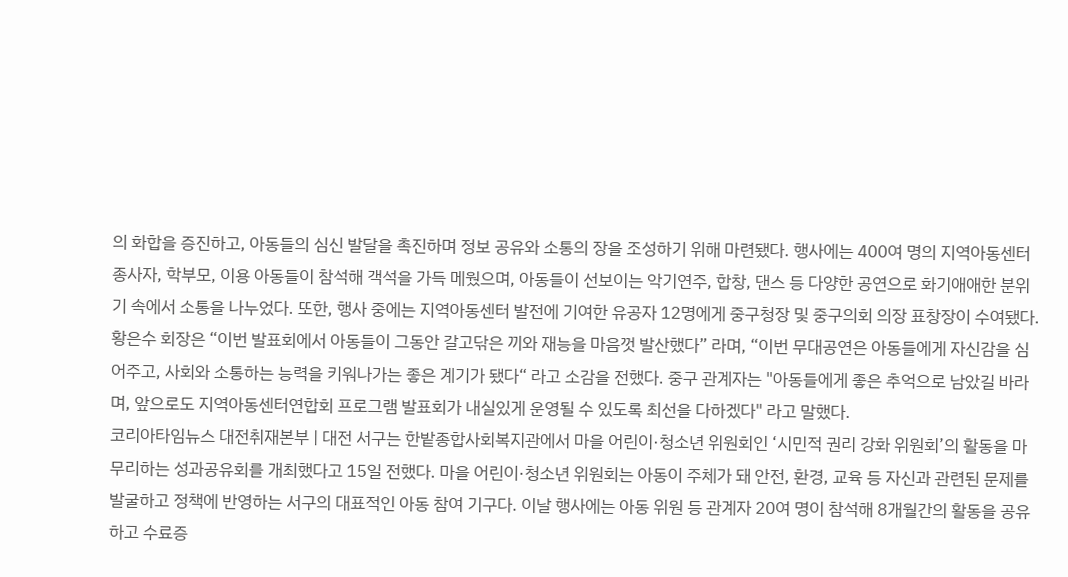의 화합을 증진하고, 아동들의 심신 발달을 촉진하며 정보 공유와 소통의 장을 조성하기 위해 마련됐다. 행사에는 400여 명의 지역아동센터 종사자, 학부모, 이용 아동들이 참석해 객석을 가득 메웠으며, 아동들이 선보이는 악기연주, 합창, 댄스 등 다양한 공연으로 화기애애한 분위기 속에서 소통을 나누었다. 또한, 행사 중에는 지역아동센터 발전에 기여한 유공자 12명에게 중구청장 및 중구의회 의장 표창장이 수여됐다. 황은수 회장은 “이번 발표회에서 아동들이 그동안 갈고닦은 끼와 재능을 마음껏 발산했다” 라며, “이번 무대공연은 아동들에게 자신감을 심어주고, 사회와 소통하는 능력을 키워나가는 좋은 계기가 됐다“ 라고 소감을 전했다. 중구 관계자는 "아동들에게 좋은 추억으로 남았길 바라며, 앞으로도 지역아동센터연합회 프로그램 발표회가 내실있게 운영될 수 있도록 최선을 다하겠다" 라고 말했다.
코리아타임뉴스 대전취재본부 | 대전 서구는 한밭종합사회복지관에서 마을 어린이·청소년 위원회인 ‘시민적 권리 강화 위원회’의 활동을 마무리하는 성과공유회를 개최했다고 15일 전했다. 마을 어린이·청소년 위원회는 아동이 주체가 돼 안전, 환경, 교육 등 자신과 관련된 문제를 발굴하고 정책에 반영하는 서구의 대표적인 아동 참여 기구다. 이날 행사에는 아동 위원 등 관계자 20여 명이 참석해 8개월간의 활동을 공유하고 수료증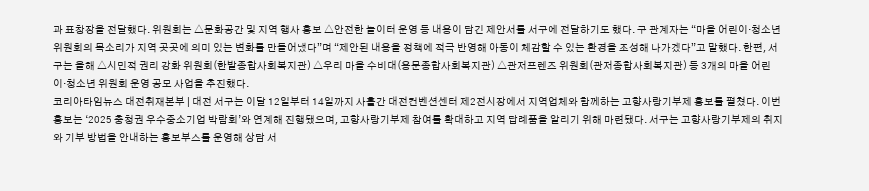과 표창장을 전달했다. 위원회는 △문화공간 및 지역 행사 홍보 △안전한 놀이터 운영 등 내용이 담긴 제안서를 서구에 전달하기도 했다. 구 관계자는 “마을 어린이·청소년 위원회의 목소리가 지역 곳곳에 의미 있는 변화를 만들어냈다”며 “제안된 내용을 정책에 적극 반영해 아동이 체감할 수 있는 환경을 조성해 나가겠다”고 말했다. 한편, 서구는 올해 △시민적 권리 강화 위원회(한밭종합사회복지관) △우리 마을 수비대(용문종합사회복지관) △관저프렌즈 위원회(관저종합사회복지관) 등 3개의 마을 어린이·청소년 위원회 운영 공모 사업을 추진했다.
코리아타임뉴스 대전취재본부 | 대전 서구는 이달 12일부터 14일까지 사흘간 대전컨벤션센터 제2전시장에서 지역업체와 함께하는 고향사랑기부제 홍보를 펼쳤다. 이번 홍보는 ‘2025 충청권 우수중소기업 박람회’와 연계해 진행됐으며, 고향사랑기부제 참여를 확대하고 지역 답례품을 알리기 위해 마련됐다. 서구는 고향사랑기부제의 취지와 기부 방법을 안내하는 홍보부스를 운영해 상담 서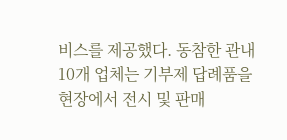비스를 제공했다. 동참한 관내 10개 업체는 기부제 답례품을 현장에서 전시 및 판매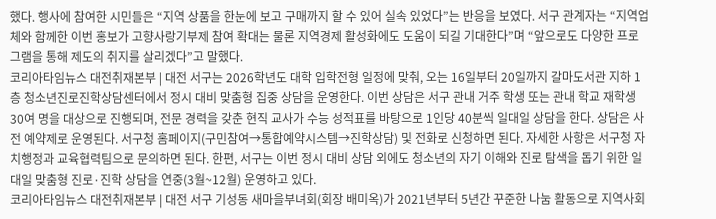했다. 행사에 참여한 시민들은 “지역 상품을 한눈에 보고 구매까지 할 수 있어 실속 있었다”는 반응을 보였다. 서구 관계자는 “지역업체와 함께한 이번 홍보가 고향사랑기부제 참여 확대는 물론 지역경제 활성화에도 도움이 되길 기대한다”며 “앞으로도 다양한 프로그램을 통해 제도의 취지를 살리겠다”고 말했다.
코리아타임뉴스 대전취재본부 | 대전 서구는 2026학년도 대학 입학전형 일정에 맞춰, 오는 16일부터 20일까지 갈마도서관 지하 1층 청소년진로진학상담센터에서 정시 대비 맞춤형 집중 상담을 운영한다. 이번 상담은 서구 관내 거주 학생 또는 관내 학교 재학생 30여 명을 대상으로 진행되며, 전문 경력을 갖춘 현직 교사가 수능 성적표를 바탕으로 1인당 40분씩 일대일 상담을 한다. 상담은 사전 예약제로 운영된다. 서구청 홈페이지(구민참여→통합예약시스템→진학상담) 및 전화로 신청하면 된다. 자세한 사항은 서구청 자치행정과 교육협력팀으로 문의하면 된다. 한편, 서구는 이번 정시 대비 상담 외에도 청소년의 자기 이해와 진로 탐색을 돕기 위한 일대일 맞춤형 진로·진학 상담을 연중(3월~12월) 운영하고 있다.
코리아타임뉴스 대전취재본부 | 대전 서구 기성동 새마을부녀회(회장 배미옥)가 2021년부터 5년간 꾸준한 나눔 활동으로 지역사회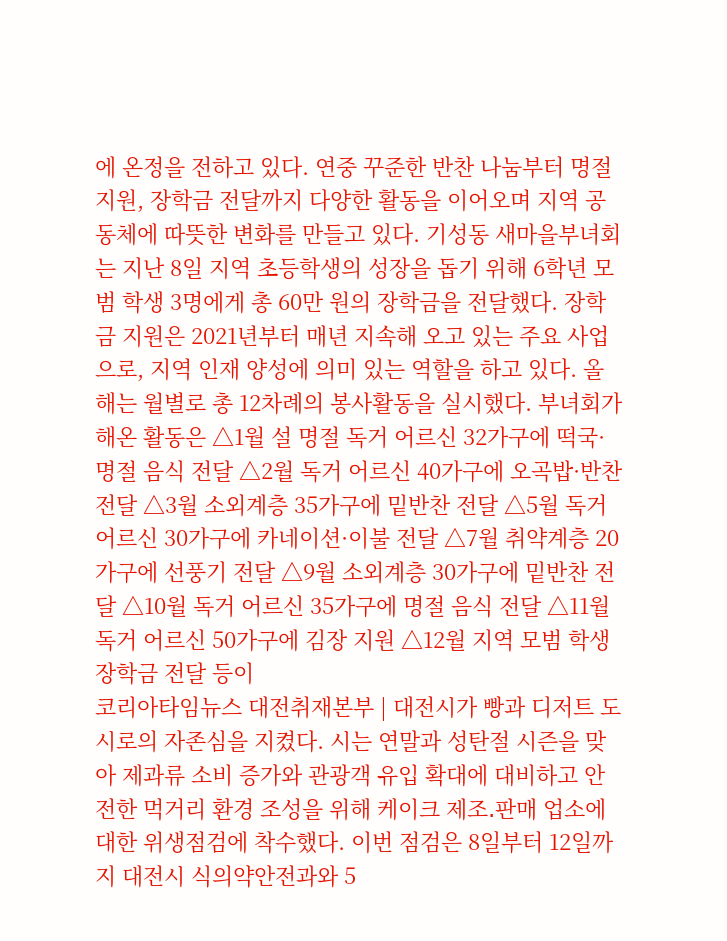에 온정을 전하고 있다. 연중 꾸준한 반찬 나눔부터 명절 지원, 장학금 전달까지 다양한 활동을 이어오며 지역 공동체에 따뜻한 변화를 만들고 있다. 기성동 새마을부녀회는 지난 8일 지역 초등학생의 성장을 돕기 위해 6학년 모범 학생 3명에게 총 60만 원의 장학금을 전달했다. 장학금 지원은 2021년부터 매년 지속해 오고 있는 주요 사업으로, 지역 인재 양성에 의미 있는 역할을 하고 있다. 올해는 월별로 총 12차례의 봉사활동을 실시했다. 부녀회가 해온 활동은 △1월 설 명절 독거 어르신 32가구에 떡국·명절 음식 전달 △2월 독거 어르신 40가구에 오곡밥·반찬 전달 △3월 소외계층 35가구에 밑반찬 전달 △5월 독거 어르신 30가구에 카네이션·이불 전달 △7월 취약계층 20가구에 선풍기 전달 △9월 소외계층 30가구에 밑반찬 전달 △10월 독거 어르신 35가구에 명절 음식 전달 △11월 독거 어르신 50가구에 김장 지원 △12월 지역 모범 학생 장학금 전달 등이
코리아타임뉴스 대전취재본부 | 대전시가 빵과 디저트 도시로의 자존심을 지켰다. 시는 연말과 성탄절 시즌을 맞아 제과류 소비 증가와 관광객 유입 확대에 대비하고 안전한 먹거리 환경 조성을 위해 케이크 제조․판매 업소에 대한 위생점검에 착수했다. 이번 점검은 8일부터 12일까지 대전시 식의약안전과와 5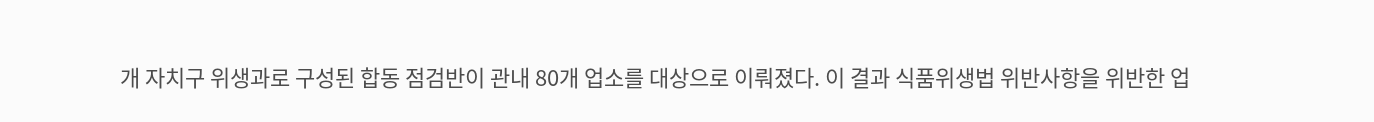개 자치구 위생과로 구성된 합동 점검반이 관내 80개 업소를 대상으로 이뤄졌다. 이 결과 식품위생법 위반사항을 위반한 업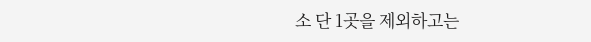소 단 1곳을 제외하고는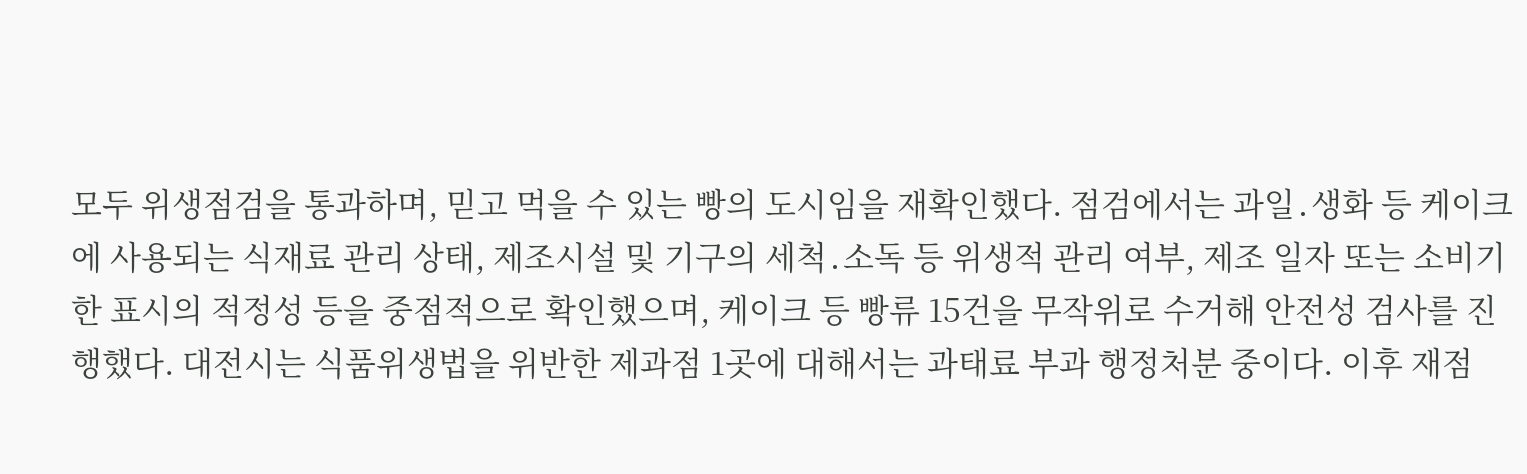모두 위생점검을 통과하며, 믿고 먹을 수 있는 빵의 도시임을 재확인했다. 점검에서는 과일․생화 등 케이크에 사용되는 식재료 관리 상태, 제조시설 및 기구의 세척․소독 등 위생적 관리 여부, 제조 일자 또는 소비기한 표시의 적정성 등을 중점적으로 확인했으며, 케이크 등 빵류 15건을 무작위로 수거해 안전성 검사를 진행했다. 대전시는 식품위생법을 위반한 제과점 1곳에 대해서는 과태료 부과 행정처분 중이다. 이후 재점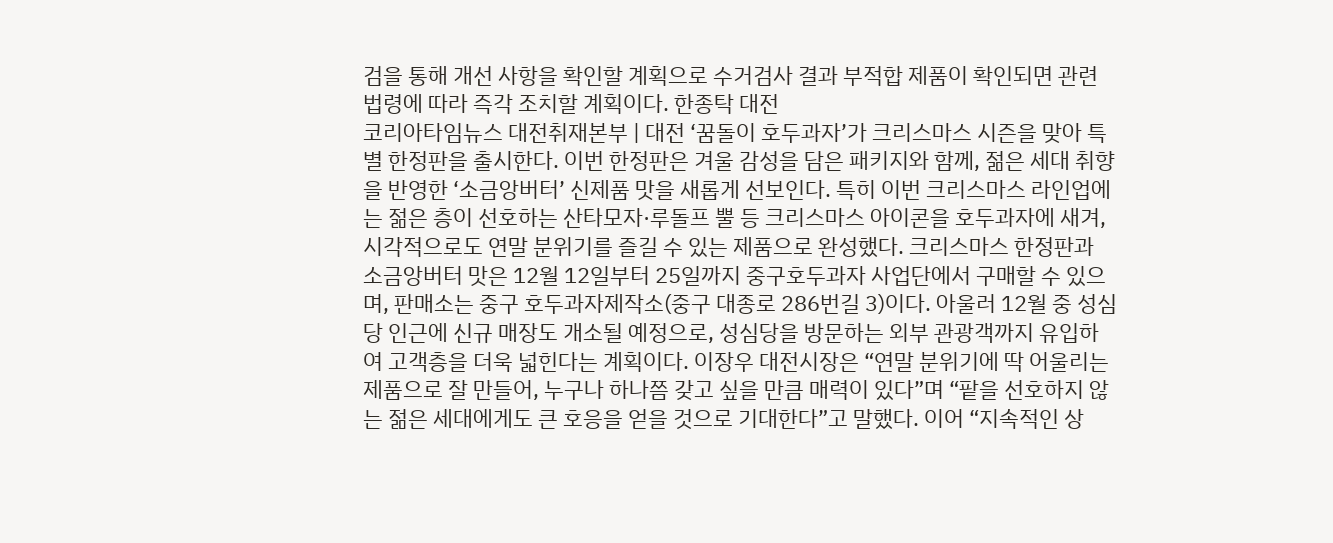검을 통해 개선 사항을 확인할 계획으로 수거검사 결과 부적합 제품이 확인되면 관련 법령에 따라 즉각 조치할 계획이다. 한종탁 대전
코리아타임뉴스 대전취재본부 | 대전 ‘꿈돌이 호두과자’가 크리스마스 시즌을 맞아 특별 한정판을 출시한다. 이번 한정판은 겨울 감성을 담은 패키지와 함께, 젊은 세대 취향을 반영한 ‘소금앙버터’ 신제품 맛을 새롭게 선보인다. 특히 이번 크리스마스 라인업에는 젊은 층이 선호하는 산타모자·루돌프 뿔 등 크리스마스 아이콘을 호두과자에 새겨, 시각적으로도 연말 분위기를 즐길 수 있는 제품으로 완성했다. 크리스마스 한정판과 소금앙버터 맛은 12월 12일부터 25일까지 중구호두과자 사업단에서 구매할 수 있으며, 판매소는 중구 호두과자제작소(중구 대종로 286번길 3)이다. 아울러 12월 중 성심당 인근에 신규 매장도 개소될 예정으로, 성심당을 방문하는 외부 관광객까지 유입하여 고객층을 더욱 넓힌다는 계획이다. 이장우 대전시장은 “연말 분위기에 딱 어울리는 제품으로 잘 만들어, 누구나 하나쯤 갖고 싶을 만큼 매력이 있다”며 “팥을 선호하지 않는 젊은 세대에게도 큰 호응을 얻을 것으로 기대한다”고 말했다. 이어 “지속적인 상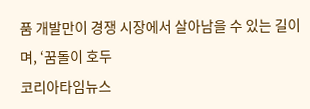품 개발만이 경쟁 시장에서 살아남을 수 있는 길이며, ‘꿈돌이 호두
코리아타임뉴스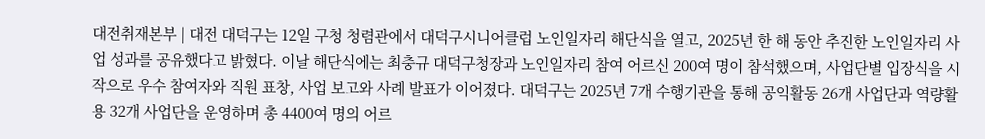대전취재본부 | 대전 대덕구는 12일 구청 청렴관에서 대덕구시니어클럽 노인일자리 해단식을 열고, 2025년 한 해 동안 추진한 노인일자리 사업 성과를 공유했다고 밝혔다. 이날 해단식에는 최충규 대덕구청장과 노인일자리 참여 어르신 200여 명이 참석했으며, 사업단별 입장식을 시작으로 우수 참여자와 직원 표창, 사업 보고와 사례 발표가 이어졌다. 대덕구는 2025년 7개 수행기관을 통해 공익활동 26개 사업단과 역량활용 32개 사업단을 운영하며 총 4400여 명의 어르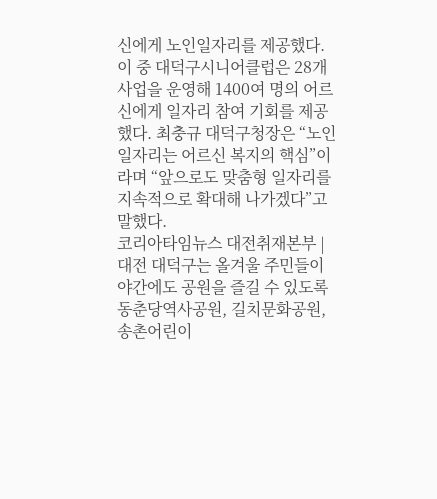신에게 노인일자리를 제공했다. 이 중 대덕구시니어클럽은 28개 사업을 운영해 1400여 명의 어르신에게 일자리 참여 기회를 제공했다. 최충규 대덕구청장은 “노인일자리는 어르신 복지의 핵심”이라며 “앞으로도 맞춤형 일자리를 지속적으로 확대해 나가겠다”고 말했다.
코리아타임뉴스 대전취재본부 | 대전 대덕구는 올겨울 주민들이 야간에도 공원을 즐길 수 있도록 동춘당역사공원, 길치문화공원, 송촌어린이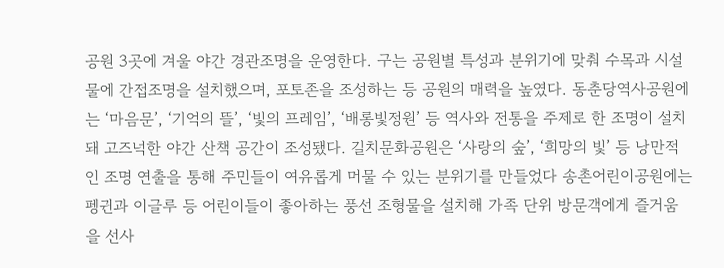공원 3곳에 겨울 야간 경관조명을 운영한다. 구는 공원별 특성과 분위기에 맞춰 수목과 시설물에 간접조명을 설치했으며, 포토존을 조성하는 등 공원의 매력을 높였다. 동춘당역사공원에는 ‘마음문’, ‘기억의 뜰’, ‘빛의 프레임’, ‘배롱빛정원’ 등 역사와 전통을 주제로 한 조명이 설치돼 고즈넉한 야간 산책 공간이 조성됐다. 길치문화공원은 ‘사랑의 숲’, ‘희망의 빛’ 등 낭만적인 조명 연출을 통해 주민들이 여유롭게 머물 수 있는 분위기를 만들었다 송촌어린이공원에는 펭귄과 이글루 등 어린이들이 좋아하는 풍선 조형물을 설치해 가족 단위 방문객에게 즐거움을 선사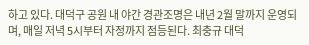하고 있다. 대덕구 공원 내 야간 경관조명은 내년 2월 말까지 운영되며, 매일 저녁 5시부터 자정까지 점등된다. 최충규 대덕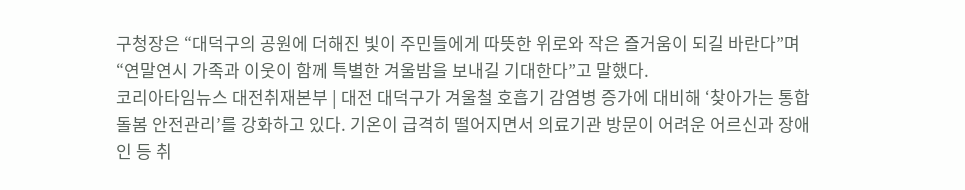구청장은 “대덕구의 공원에 더해진 빛이 주민들에게 따뜻한 위로와 작은 즐거움이 되길 바란다”며 “연말연시 가족과 이웃이 함께 특별한 겨울밤을 보내길 기대한다”고 말했다.
코리아타임뉴스 대전취재본부 | 대전 대덕구가 겨울철 호흡기 감염병 증가에 대비해 ‘찾아가는 통합돌봄 안전관리’를 강화하고 있다. 기온이 급격히 떨어지면서 의료기관 방문이 어려운 어르신과 장애인 등 취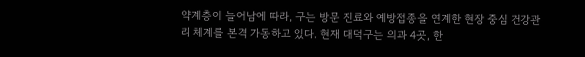약계층이 늘어남에 따라, 구는 방문 진료와 예방접종을 연계한 현장 중심 건강관리 체계를 본격 가동하고 있다. 현재 대덕구는 의과 4곳, 한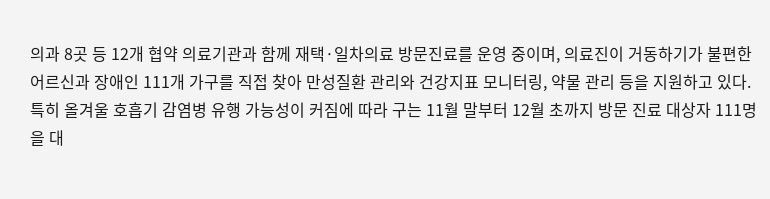의과 8곳 등 12개 협약 의료기관과 함께 재택·일차의료 방문진료를 운영 중이며, 의료진이 거동하기가 불편한 어르신과 장애인 111개 가구를 직접 찾아 만성질환 관리와 건강지표 모니터링, 약물 관리 등을 지원하고 있다. 특히 올겨울 호흡기 감염병 유행 가능성이 커짐에 따라 구는 11월 말부터 12월 초까지 방문 진료 대상자 111명을 대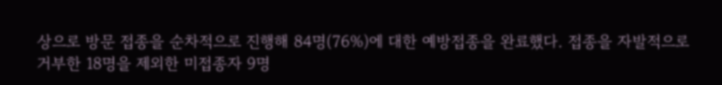상으로 방문 접종을 순차적으로 진행해 84명(76%)에 대한 예방접종을 완료했다. 접종을 자발적으로 거부한 18명을 제외한 미접종자 9명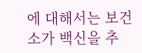에 대해서는 보건소가 백신을 추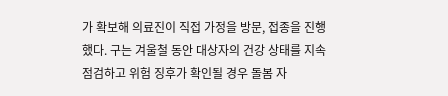가 확보해 의료진이 직접 가정을 방문, 접종을 진행했다. 구는 겨울철 동안 대상자의 건강 상태를 지속 점검하고 위험 징후가 확인될 경우 돌봄 자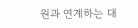원과 연계하는 대